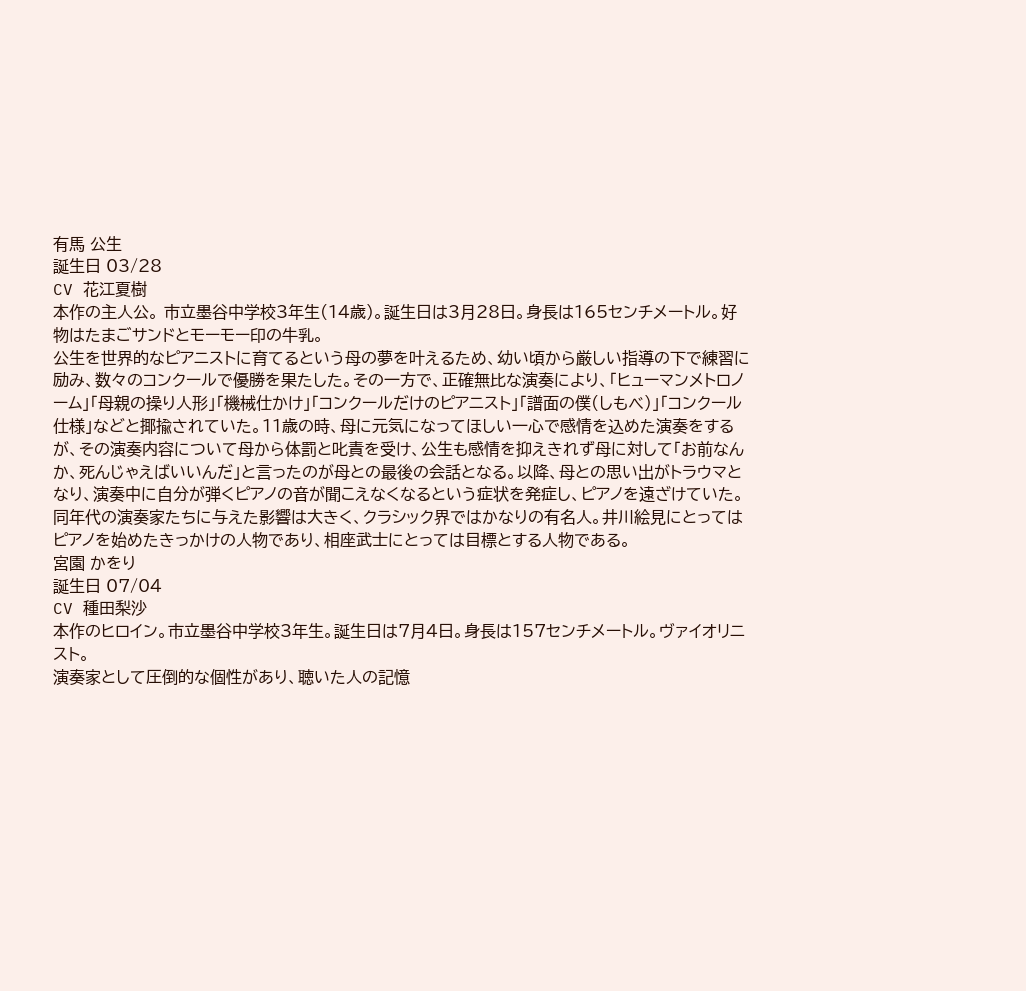有馬 公生
誕生日 03/28
CV 花江夏樹
本作の主人公。 市立墨谷中学校3年生(14歳)。誕生日は3月28日。身長は165センチメートル。好物はたまごサンドとモーモー印の牛乳。
公生を世界的なピアニストに育てるという母の夢を叶えるため、幼い頃から厳しい指導の下で練習に励み、数々のコンクールで優勝を果たした。その一方で、正確無比な演奏により、「ヒューマンメトロノーム」「母親の操り人形」「機械仕かけ」「コンクールだけのピアニスト」「譜面の僕(しもべ)」「コンクール仕様」などと揶揄されていた。11歳の時、母に元気になってほしい一心で感情を込めた演奏をするが、その演奏内容について母から体罰と叱責を受け、公生も感情を抑えきれず母に対して「お前なんか、死んじゃえばいいんだ」と言ったのが母との最後の会話となる。以降、母との思い出がトラウマとなり、演奏中に自分が弾くピアノの音が聞こえなくなるという症状を発症し、ピアノを遠ざけていた。同年代の演奏家たちに与えた影響は大きく、クラシック界ではかなりの有名人。井川絵見にとってはピアノを始めたきっかけの人物であり、相座武士にとっては目標とする人物である。
宮園 かをり
誕生日 07/04
CV 種田梨沙
本作のヒロイン。市立墨谷中学校3年生。誕生日は7月4日。身長は157センチメートル。ヴァイオリニスト。
演奏家として圧倒的な個性があり、聴いた人の記憶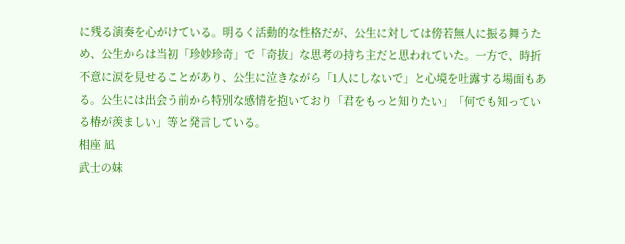に残る演奏を心がけている。明るく活動的な性格だが、公生に対しては傍若無人に振る舞うため、公生からは当初「珍妙珍奇」で「奇抜」な思考の持ち主だと思われていた。一方で、時折不意に涙を見せることがあり、公生に泣きながら「1人にしないで」と心境を吐露する場面もある。公生には出会う前から特別な感情を抱いており「君をもっと知りたい」「何でも知っている椿が羨ましい」等と発言している。
相座 凪
武士の妹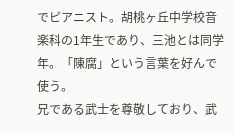でピアニスト。胡桃ヶ丘中学校音楽科の1年生であり、三池とは同学年。「陳腐」という言葉を好んで使う。
兄である武士を尊敬しており、武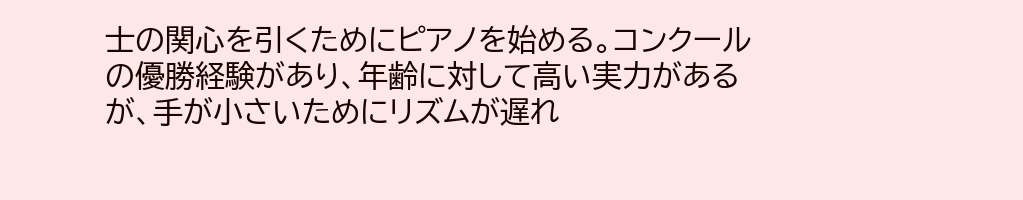士の関心を引くためにピアノを始める。コンクールの優勝経験があり、年齢に対して高い実力があるが、手が小さいためにリズムが遅れ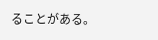ることがある。